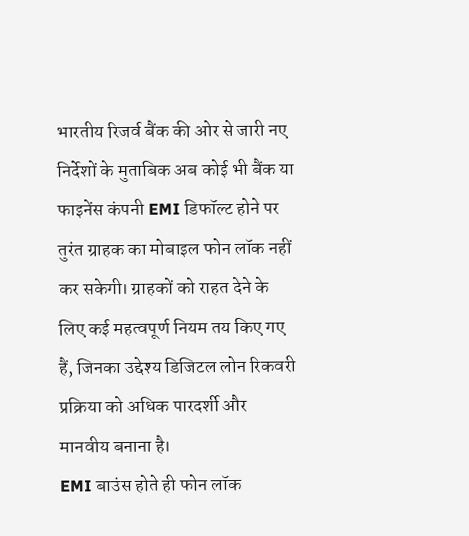भारतीय रिजर्व बैंक की ओर से जारी नए निर्देशों के मुताबिक अब कोई भी बैंक या फाइनेंस कंपनी EMI डिफॉल्ट होने पर तुरंत ग्राहक का मोबाइल फोन लॉक नहीं कर सकेगी। ग्राहकों को राहत देने के लिए कई महत्वपूर्ण नियम तय किए गए हैं, जिनका उद्देश्य डिजिटल लोन रिकवरी प्रक्रिया को अधिक पारदर्शी और मानवीय बनाना है।
EMI बाउंस होते ही फोन लॉक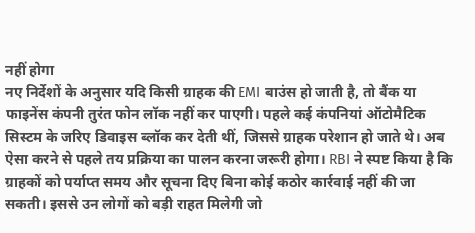नहीं होगा
नए निर्देशों के अनुसार यदि किसी ग्राहक की EMI बाउंस हो जाती है, तो बैंक या फाइनेंस कंपनी तुरंत फोन लॉक नहीं कर पाएगी। पहले कई कंपनियां ऑटोमैटिक सिस्टम के जरिए डिवाइस ब्लॉक कर देती थीं, जिससे ग्राहक परेशान हो जाते थे। अब ऐसा करने से पहले तय प्रक्रिया का पालन करना जरूरी होगा। RBI ने स्पष्ट किया है कि ग्राहकों को पर्याप्त समय और सूचना दिए बिना कोई कठोर कार्रवाई नहीं की जा सकती। इससे उन लोगों को बड़ी राहत मिलेगी जो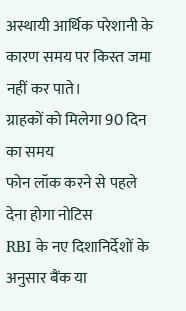अस्थायी आर्थिक परेशानी के कारण समय पर किस्त जमा नहीं कर पाते।
ग्राहकों को मिलेगा 90 दिन का समय
फोन लॉक करने से पहले देना होगा नोटिस
RBI के नए दिशानिर्देशों के अनुसार बैंक या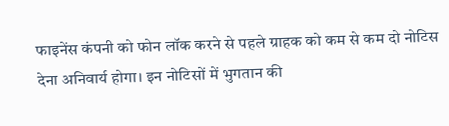फाइनेंस कंपनी को फोन लॉक करने से पहले ग्राहक को कम से कम दो नोटिस देना अनिवार्य होगा। इन नोटिसों में भुगतान की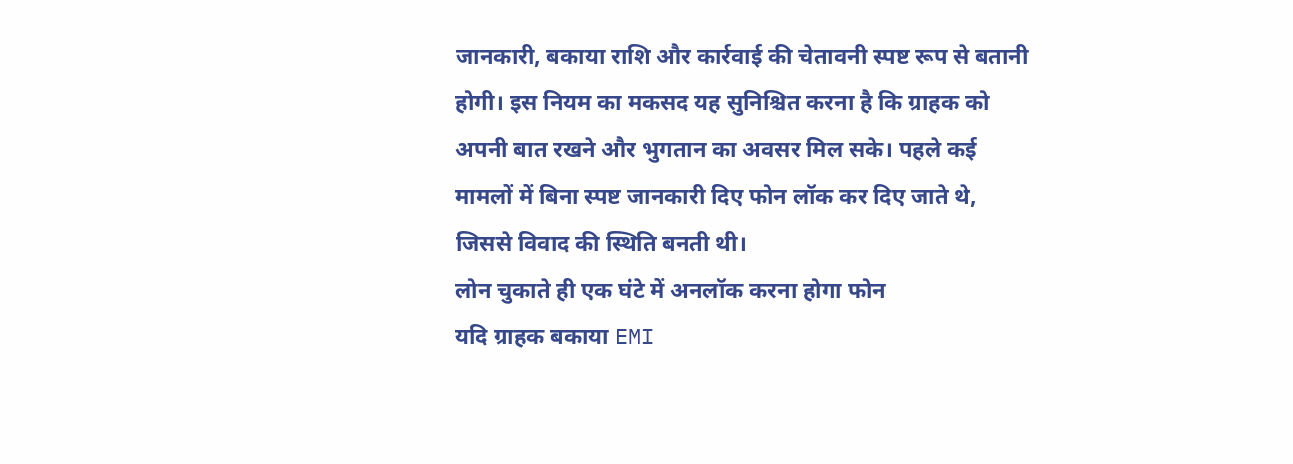जानकारी, बकाया राशि और कार्रवाई की चेतावनी स्पष्ट रूप से बतानी होगी। इस नियम का मकसद यह सुनिश्चित करना है कि ग्राहक को अपनी बात रखने और भुगतान का अवसर मिल सके। पहले कई मामलों में बिना स्पष्ट जानकारी दिए फोन लॉक कर दिए जाते थे, जिससे विवाद की स्थिति बनती थी।
लोन चुकाते ही एक घंटे में अनलॉक करना होगा फोन
यदि ग्राहक बकाया EMI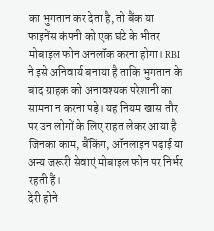का भुगतान कर देता है, तो बैंक या फाइनेंस कंपनी को एक घंटे के भीतर मोबाइल फोन अनलॉक करना होगा। RBI ने इसे अनिवार्य बनाया है ताकि भुगतान के बाद ग्राहक को अनावश्यक परेशानी का सामना न करना पड़े। यह नियम खास तौर पर उन लोगों के लिए राहत लेकर आया है जिनका काम, बैंकिंग, ऑनलाइन पढ़ाई या अन्य जरूरी सेवाएं मोबाइल फोन पर निर्भर रहती हैं।
देरी होने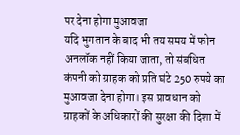पर देना होगा मुआवजा
यदि भुगतान के बाद भी तय समय में फोन अनलॉक नहीं किया जाता, तो संबंधित कंपनी को ग्राहक को प्रति घंटे 250 रुपये का मुआवजा देना होगा। इस प्रावधान को ग्राहकों के अधिकारों की सुरक्षा की दिशा में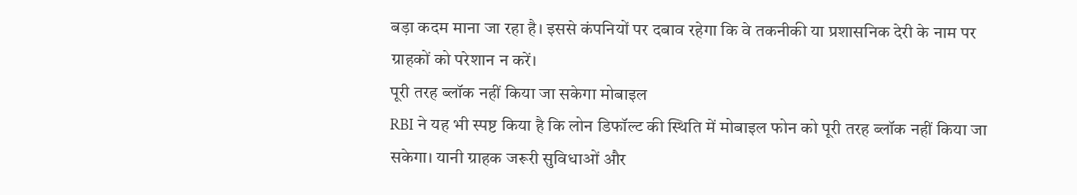बड़ा कदम माना जा रहा है। इससे कंपनियों पर दबाव रहेगा कि वे तकनीकी या प्रशासनिक देरी के नाम पर ग्राहकों को परेशान न करें।
पूरी तरह ब्लॉक नहीं किया जा सकेगा मोबाइल
RBI ने यह भी स्पष्ट किया है कि लोन डिफॉल्ट की स्थिति में मोबाइल फोन को पूरी तरह ब्लॉक नहीं किया जा सकेगा। यानी ग्राहक जरूरी सुविधाओं और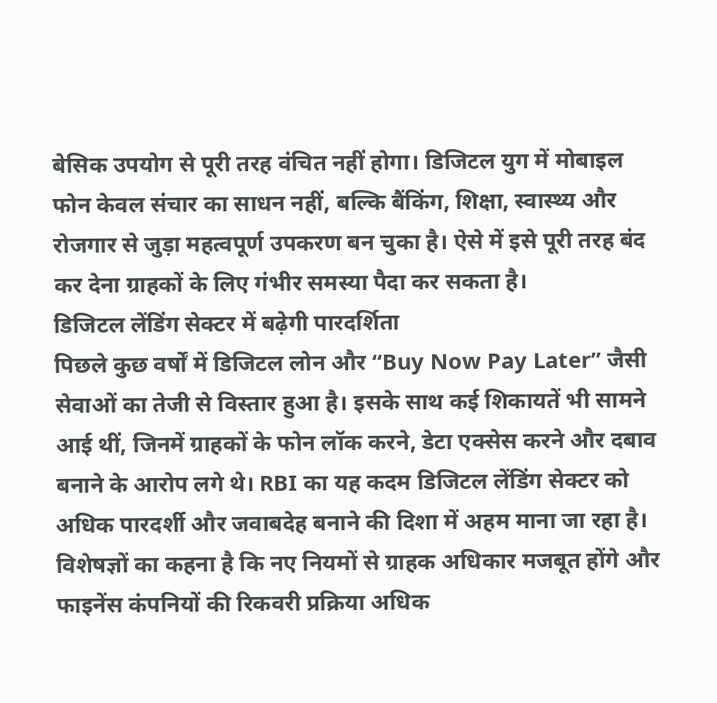बेसिक उपयोग से पूरी तरह वंचित नहीं होगा। डिजिटल युग में मोबाइल फोन केवल संचार का साधन नहीं, बल्कि बैंकिंग, शिक्षा, स्वास्थ्य और रोजगार से जुड़ा महत्वपूर्ण उपकरण बन चुका है। ऐसे में इसे पूरी तरह बंद कर देना ग्राहकों के लिए गंभीर समस्या पैदा कर सकता है।
डिजिटल लेंडिंग सेक्टर में बढ़ेगी पारदर्शिता
पिछले कुछ वर्षों में डिजिटल लोन और “Buy Now Pay Later” जैसी सेवाओं का तेजी से विस्तार हुआ है। इसके साथ कई शिकायतें भी सामने आई थीं, जिनमें ग्राहकों के फोन लॉक करने, डेटा एक्सेस करने और दबाव बनाने के आरोप लगे थे। RBI का यह कदम डिजिटल लेंडिंग सेक्टर को अधिक पारदर्शी और जवाबदेह बनाने की दिशा में अहम माना जा रहा है। विशेषज्ञों का कहना है कि नए नियमों से ग्राहक अधिकार मजबूत होंगे और फाइनेंस कंपनियों की रिकवरी प्रक्रिया अधिक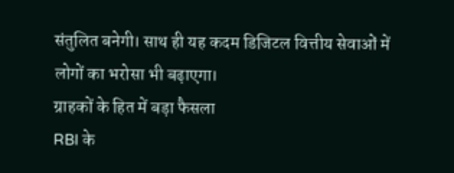संतुलित बनेगी। साथ ही यह कदम डिजिटल वित्तीय सेवाओं में लोगों का भरोसा भी बढ़ाएगा।
ग्राहकों के हित में बड़ा फैसला
RBI के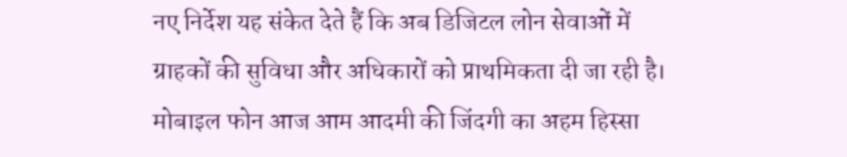नए निर्देश यह संकेत देते हैं कि अब डिजिटल लोन सेवाओं में ग्राहकों की सुविधा और अधिकारों को प्राथमिकता दी जा रही है। मोबाइल फोन आज आम आदमी की जिंदगी का अहम हिस्सा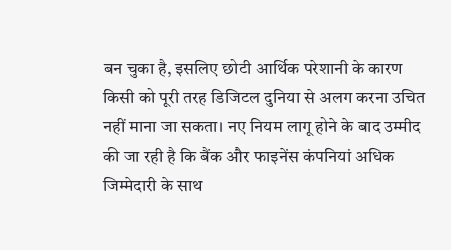बन चुका है, इसलिए छोटी आर्थिक परेशानी के कारण किसी को पूरी तरह डिजिटल दुनिया से अलग करना उचित नहीं माना जा सकता। नए नियम लागू होने के बाद उम्मीद की जा रही है कि बैंक और फाइनेंस कंपनियां अधिक जिम्मेदारी के साथ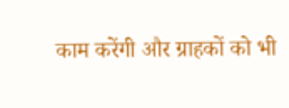काम करेंगी और ग्राहकों को भी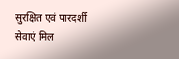सुरक्षित एवं पारदर्शी सेवाएं मिल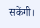सकेंगी।